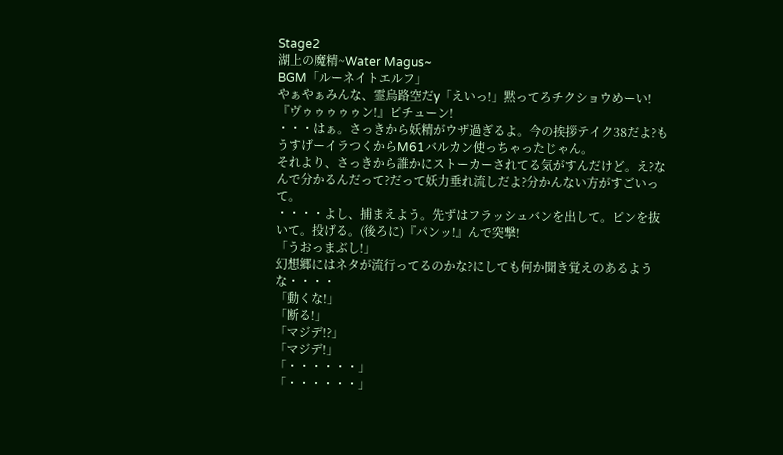Stage2
湖上の魔精~Water Magus~
BGM「ルーネイトエルフ」
やぁやぁみんな、霊烏路空だy「えいっ!」黙ってろチクショウめーい!『ヴゥゥゥゥゥン!』ピチューン!
・・・はぁ。さっきから妖精がウザ過ぎるよ。今の挨拶テイク38だよ?もうすげーイラつくからM61バルカン使っちゃったじゃん。
それより、さっきから誰かにストーカーされてる気がすんだけど。え?なんで分かるんだって?だって妖力垂れ流しだよ?分かんない方がすごいって。
・・・・よし、捕まえよう。先ずはフラッシュバンを出して。ピンを抜いて。投げる。(後ろに)『パンッ!』んで突撃!
「うおっまぶし!」
幻想郷にはネタが流行ってるのかな?にしても何か聞き覚えのあるような・・・・
「動くな!」
「断る!」
「マジデ!?」
「マジデ!」
「・・・・・・」
「・・・・・・」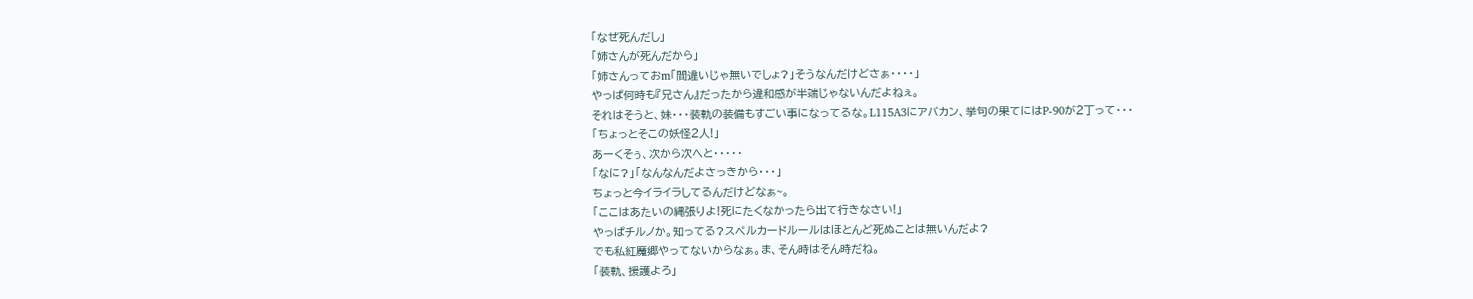「なぜ死んだし」
「姉さんが死んだから」
「姉さんっておm「間違いじゃ無いでしょ?」そうなんだけどさぁ・・・・」
やっぱ何時も『兄さん』だったから違和感が半端じゃないんだよねぇ。
それはそうと、妹・・・装軌の装備もすごい事になってるな。L115A3にアバカン、挙句の果てにはP-90が2丁って・・・
「ちょっとそこの妖怪2人!」
あーくそぅ、次から次へと・・・・・
「なに?」「なんなんだよさっきから・・・」
ちょっと今イライラしてるんだけどなぁ~。
「ここはあたいの縄張りよ!死にたくなかったら出て行きなさい!」
やっぱチルノか。知ってる?スペルカードルールはほとんど死ぬことは無いんだよ?
でも私紅魔郷やってないからなぁ。ま、そん時はそん時だね。
「装軌、援護よろ」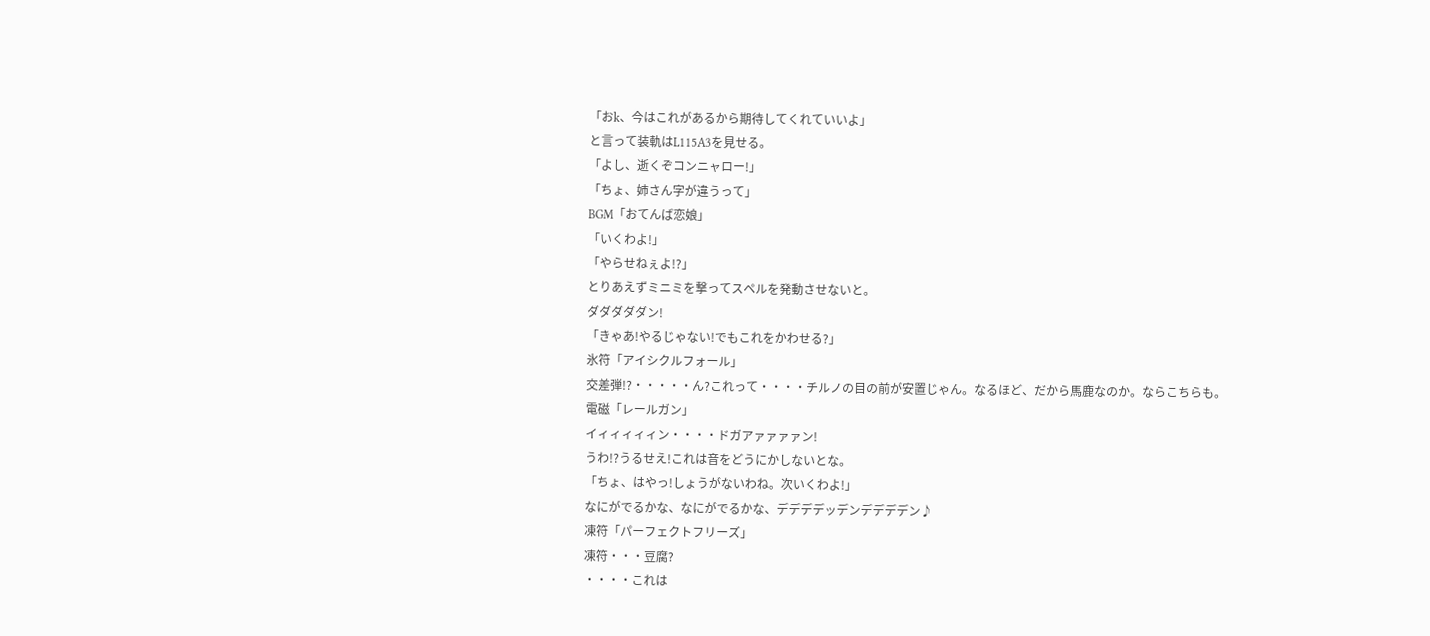「おk、今はこれがあるから期待してくれていいよ」
と言って装軌はL115A3を見せる。
「よし、逝くぞコンニャロー!」
「ちょ、姉さん字が違うって」
BGM「おてんば恋娘」
「いくわよ!」
「やらせねぇよ!?」
とりあえずミニミを撃ってスペルを発動させないと。
ダダダダダン!
「きゃあ!やるじゃない!でもこれをかわせる?」
氷符「アイシクルフォール」
交差弾!?・・・・・ん?これって・・・・チルノの目の前が安置じゃん。なるほど、だから馬鹿なのか。ならこちらも。
電磁「レールガン」
イィィィィィン・・・・ドガアァァァァン!
うわ!?うるせえ!これは音をどうにかしないとな。
「ちょ、はやっ!しょうがないわね。次いくわよ!」
なにがでるかな、なにがでるかな、デデデデッデンデデデデン♪
凍符「パーフェクトフリーズ」
凍符・・・豆腐?
・・・・これは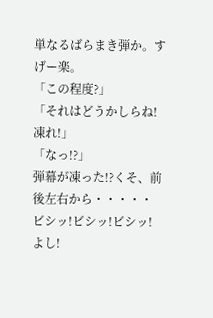単なるばらまき弾か。すげー楽。
「この程度?」
「それはどうかしらね!凍れ!」
「なっ!?」
弾幕が凍った!?くそ、前後左右から・・・・・
ビシッ!ビシッ!ビシッ!
よし!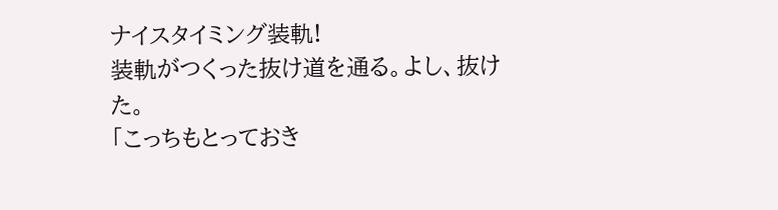ナイスタイミング装軌!
装軌がつくった抜け道を通る。よし、抜けた。
「こっちもとっておき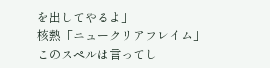を出してやるよ」
核熱「ニュークリアフレイム」
このスペルは言ってし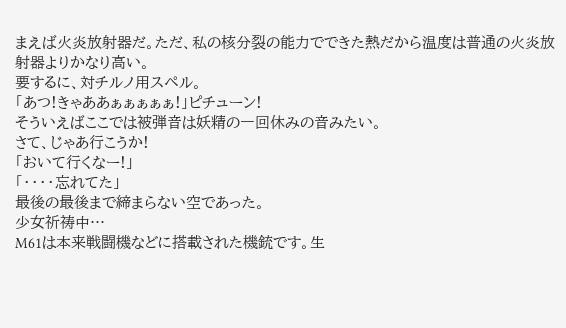まえば火炎放射器だ。ただ、私の核分裂の能力でできた熱だから温度は普通の火炎放射器よりかなり高い。
要するに、対チルノ用スペル。
「あつ!きゃああぁぁぁぁぁ!」ピチューン!
そういえばここでは被弾音は妖精の一回休みの音みたい。
さて、じゃあ行こうか!
「おいて行くなー!」
「・・・・忘れてた」
最後の最後まで締まらない空であった。
少女祈祷中…
M61は本来戦闘機などに搭載された機銃です。生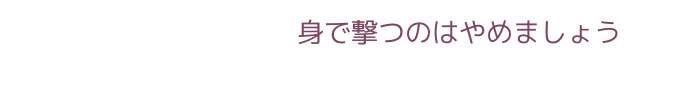身で撃つのはやめましょう